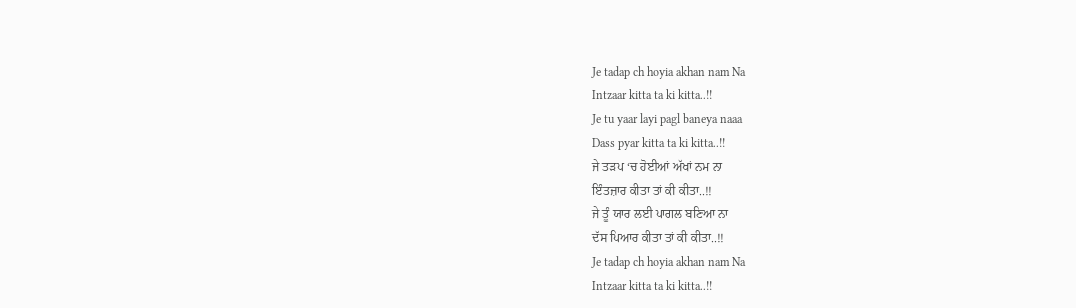Je tadap ch hoyia akhan nam Na
Intzaar kitta ta ki kitta..!!
Je tu yaar layi pagl baneya naaa
Dass pyar kitta ta ki kitta..!!
ਜੇ ਤੜਪ ‘ਚ ਹੋਈਆਂ ਅੱਖਾਂ ਨਮ ਨਾ
ਇੰਤਜ਼ਾਰ ਕੀਤਾ ਤਾਂ ਕੀ ਕੀਤਾ..!!
ਜੇ ਤੂੰ ਯਾਰ ਲਈ ਪਾਗਲ ਬਣਿਆ ਨਾ
ਦੱਸ ਪਿਆਰ ਕੀਤਾ ਤਾਂ ਕੀ ਕੀਤਾ..!!
Je tadap ch hoyia akhan nam Na
Intzaar kitta ta ki kitta..!!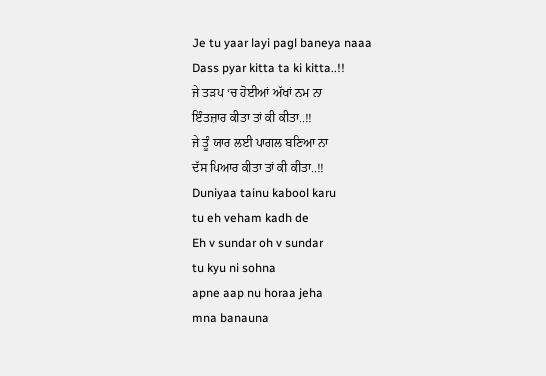Je tu yaar layi pagl baneya naaa
Dass pyar kitta ta ki kitta..!!
ਜੇ ਤੜਪ ‘ਚ ਹੋਈਆਂ ਅੱਖਾਂ ਨਮ ਨਾ
ਇੰਤਜ਼ਾਰ ਕੀਤਾ ਤਾਂ ਕੀ ਕੀਤਾ..!!
ਜੇ ਤੂੰ ਯਾਰ ਲਈ ਪਾਗਲ ਬਣਿਆ ਨਾ
ਦੱਸ ਪਿਆਰ ਕੀਤਾ ਤਾਂ ਕੀ ਕੀਤਾ..!!
Duniyaa tainu kabool karu
tu eh veham kadh de
Eh v sundar oh v sundar
tu kyu ni sohna
apne aap nu horaa jeha
mna banauna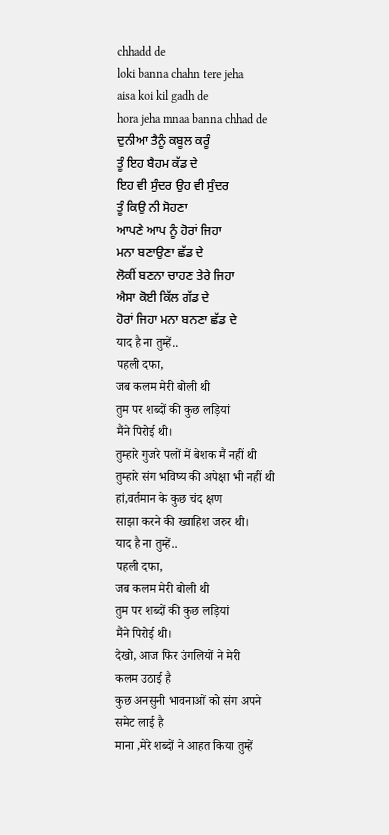chhadd de
loki banna chahn tere jeha
aisa koi kil gadh de
hora jeha mnaa banna chhad de
ਦੁਨੀਆ ਤੈਨੂੰ ਕਬੂਲ ਕਰੂੰ
ਤੂੰ ਇਹ ਬੈਹਮ ਕੱਡ ਦੇ
ਇਹ ਵੀ ਸੁੰਦਰ ਉਹ ਵੀ ਸੁੰਦਰ
ਤੂੰ ਕਿਉ ਨੀ ਸੋਹਣਾ
ਆਪਣੇ ਆਪ ਨੂੰ ਹੋਰਾਂ ਜਿਹਾ
ਮਨਾ ਬਣਾਉਣਾ ਛੱਡ ਦੇ
ਲੋਕੀਂ ਬਣਨਾ ਚਾਹਣ ਤੇਰੇ ਜਿਹਾ
ਐਸਾ ਕੋਈ ਕਿੱਲ ਗੱਡ ਦੇ
ਹੋਰਾਂ ਜਿਹਾ ਮਨਾ ਬਨਣਾ ਛੱਡ ਦੇ
याद है ना तुम्हें..
पहली दफा,
जब कलम मेरी बोली थी
तुम पर शब्दों की कुछ लड़ियां
मैंने पिरोई थी।
तुम्हारे गुजरे पलों में बेशक मैं नहीं थी
तुम्हारे संग भविष्य की अपेक्षा भी नहीं थी
हां,वर्तमान के कुछ चंद क्षण
साझा करने की ख्वाहिश जरुर थी।
याद है ना तुम्हें..
पहली दफा,
जब कलम मेरी बोली थी
तुम पर शब्दों की कुछ लड़ियां
मैंने पिरोई थी।
देखो, आज फिर उंगलियों ने मेरी
कलम उठाई है
कुछ अनसुनी भावनाओं को संग अपने
समेट लाई है
माना ,मेरे शब्दों ने आहत किया तुम्हें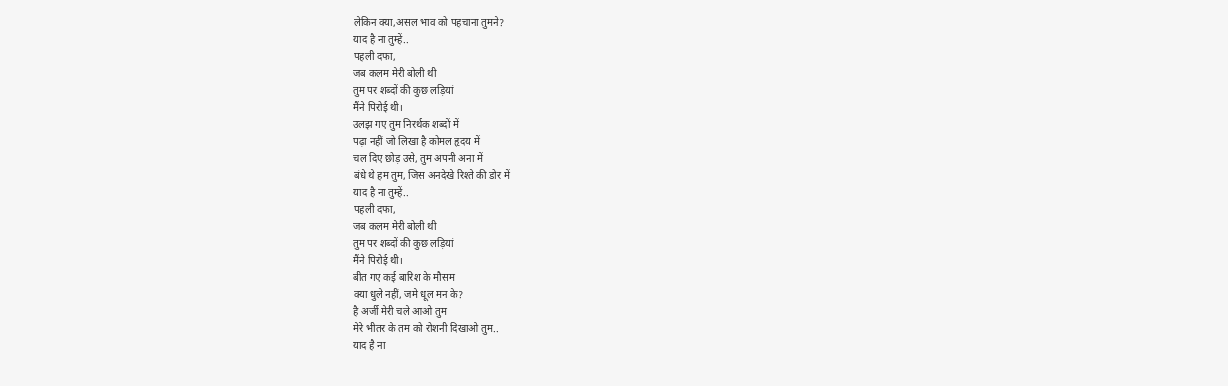लेकिन क्या,असल भाव को पहचाना तुमने?
याद है ना तुम्हें..
पहली दफा,
जब कलम मेरी बोली थी
तुम पर शब्दों की कुछ लड़ियां
मैंने पिरोई थी।
उलझ गए तुम निरर्थक शब्दों में
पढ़ा नहीं जो लिखा है कोमल हृदय में
चल दिए छोड़ उसे, तुम अपनी अना में
बंधे थे हम तुम, जिस अनदेखे रिश्ते की डोर में
याद है ना तुम्हें..
पहली दफा,
जब कलम मेरी बोली थी
तुम पर शब्दों की कुछ लड़ियां
मैंने पिरोई थी।
बीत गए कई बारिश के मौसम
क्या धुले नहीं, जमे धूल मन के?
है अर्जी मेरी चले आओ तुम
मेरे भीतर के तम को रोशनी दिखाओ तुम..
याद है ना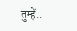तुम्हें..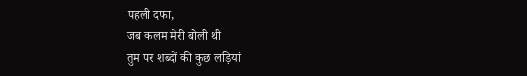पहली दफा,
जब कलम मेरी बोली थी
तुम पर शब्दों की कुछ लड़ियां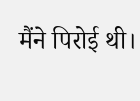मैंने पिरोई थी।